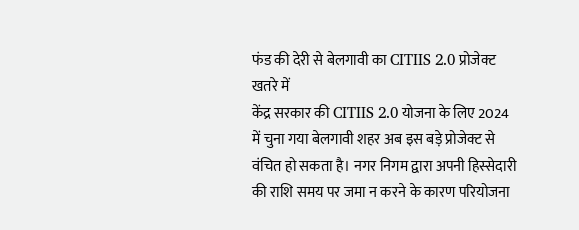फंड की देरी से बेलगावी का CITIIS 2.0 प्रोजेक्ट खतरे में
केंद्र सरकार की CITIIS 2.0 योजना के लिए 2024 में चुना गया बेलगावी शहर अब इस बड़े प्रोजेक्ट से वंचित हो सकता है। नगर निगम द्वारा अपनी हिस्सेदारी की राशि समय पर जमा न करने के कारण परियोजना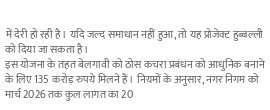में देरी हो रही है। यदि जल्द समाधान नहीं हुआ, तो यह प्रोजेक्ट हुब्बल्ली को दिया जा सकता है।
इस योजना के तहत बेलगावी को ठोस कचरा प्रबंधन को आधुनिक बनाने के लिए 135 करोड़ रुपये मिलने हैं। नियमों के अनुसार, नगर निगम को मार्च 2026 तक कुल लागत का 20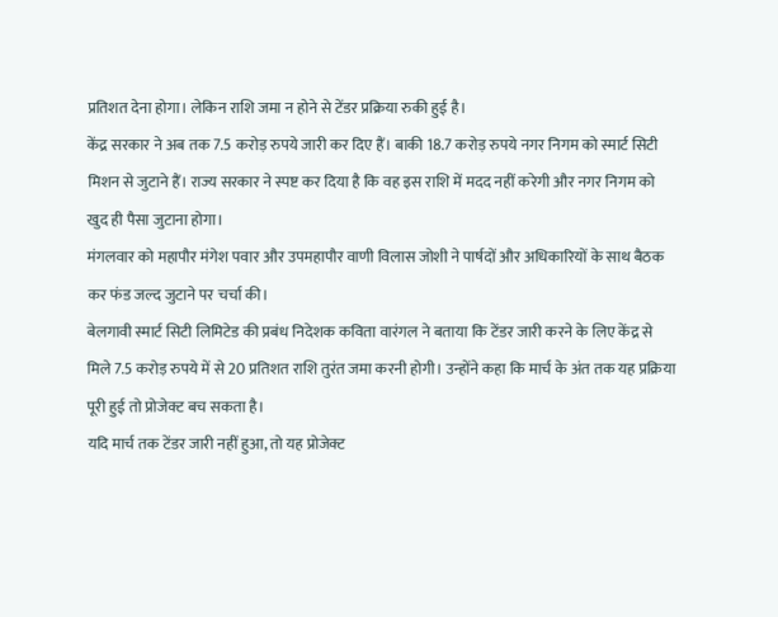प्रतिशत देना होगा। लेकिन राशि जमा न होने से टेंडर प्रक्रिया रुकी हुई है।
केंद्र सरकार ने अब तक 7.5 करोड़ रुपये जारी कर दिए हैं। बाकी 18.7 करोड़ रुपये नगर निगम को स्मार्ट सिटी मिशन से जुटाने हैं। राज्य सरकार ने स्पष्ट कर दिया है कि वह इस राशि में मदद नहीं करेगी और नगर निगम को खुद ही पैसा जुटाना होगा।
मंगलवार को महापौर मंगेश पवार और उपमहापौर वाणी विलास जोशी ने पार्षदों और अधिकारियों के साथ बैठक कर फंड जल्द जुटाने पर चर्चा की।
बेलगावी स्मार्ट सिटी लिमिटेड की प्रबंध निदेशक कविता वारंगल ने बताया कि टेंडर जारी करने के लिए केंद्र से मिले 7.5 करोड़ रुपये में से 20 प्रतिशत राशि तुरंत जमा करनी होगी। उन्होंने कहा कि मार्च के अंत तक यह प्रक्रिया पूरी हुई तो प्रोजेक्ट बच सकता है।
यदि मार्च तक टेंडर जारी नहीं हुआ, तो यह प्रोजेक्ट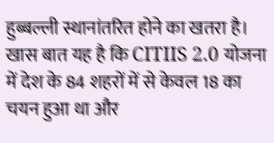हुब्बल्ली स्थानांतरित होने का खतरा है। खास बात यह है कि CITIIS 2.0 योजना में देश के 84 शहरों में से केवल 18 का चयन हुआ था और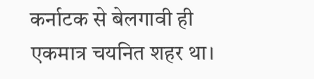कर्नाटक से बेलगावी ही एकमात्र चयनित शहर था।